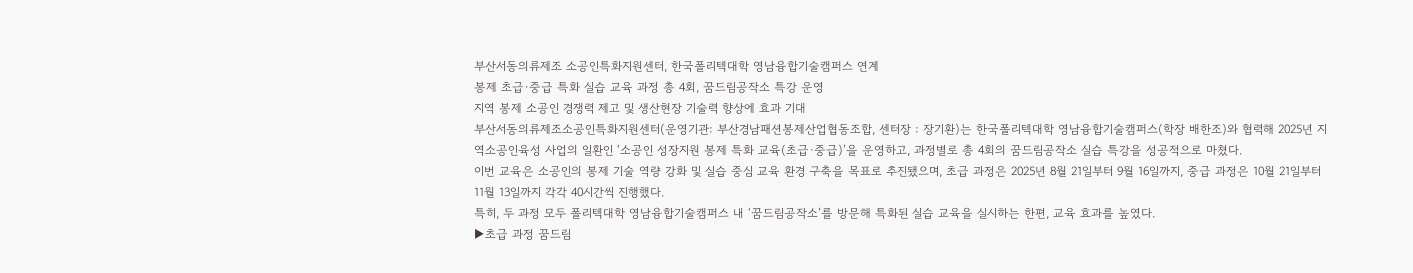부산서동의류제조 소공인특화지원센터, 한국폴리텍대학 영남융합기술캠퍼스 연계
봉제 초급·중급 특화 실습 교육 과정 총 4회, 꿈드림공작소 특강 운영
지역 봉제 소공인 경쟁력 제고 및 생산현장 기술력 향상에 효과 기대
부산서동의류제조소공인특화지원센터(운영기관: 부산경남패션봉제산업협동조합, 센터장 : 장기환)는 한국폴리텍대학 영남융합기술캠퍼스(학장 배한조)와 협력해 2025년 지역소공인육성 사업의 일환인 ‘소공인 성장지원 봉제 특화 교육(초급·중급)’을 운영하고, 과정별로 총 4회의 꿈드림공작소 실습 특강을 성공적으로 마쳤다.
이번 교육은 소공인의 봉제 기술 역량 강화 및 실습 중심 교육 환경 구축을 목표로 추진됐으며, 초급 과정은 2025년 8월 21일부터 9월 16일까지, 중급 과정은 10월 21일부터 11월 13일까지 각각 40시간씩 진행했다.
특히, 두 과정 모두 폴리텍대학 영남융합기술캠퍼스 내 ‘꿈드림공작소’를 방문해 특화된 실습 교육을 실시하는 한편, 교육 효과를 높였다.
▶초급 과정 꿈드림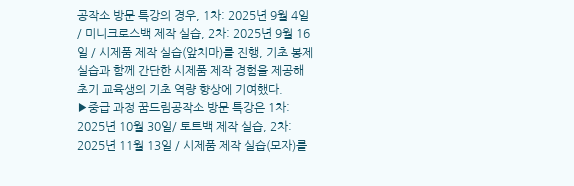공작소 방문 특강의 경우, 1차: 2025년 9월 4일 / 미니크로스백 제작 실습, 2차: 2025년 9월 16일 / 시제품 제작 실습(앞치마)를 진행, 기초 봉제 실습과 함께 간단한 시제품 제작 경험을 제공해 초기 교육생의 기초 역량 향상에 기여했다.
▶중급 과정 꿈드림공작소 방문 특강은 1차: 2025년 10월 30일/ 토트백 제작 실습, 2차: 2025년 11월 13일 / 시제품 제작 실습(모자)를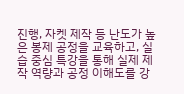진행, 자켓 제작 등 난도가 높은 봉제 공정을 교육하고, 실습 중심 특강을 통해 실제 제작 역량과 공정 이해도를 강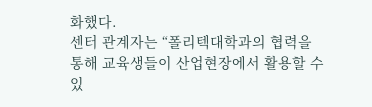화했다.
센터 관계자는 “폴리텍대학과의 협력을 통해 교육생들이 산업현장에서 활용할 수 있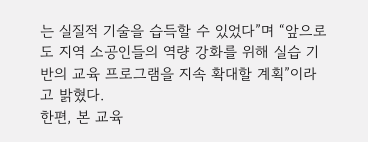는 실질적 기술을 습득할 수 있었다”며 “앞으로도 지역 소공인들의 역량 강화를 위해 실습 기반의 교육 프로그램을 지속 확대할 계획”이라고 밝혔다.
한편, 본 교육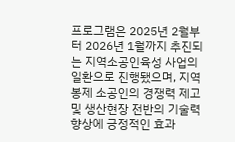프로그램은 2025년 2월부터 2026년 1월까지 추진되는 지역소공인육성 사업의 일환으로 진행됐으며, 지역 봉제 소공인의 경쟁력 제고 및 생산현장 전반의 기술력 향상에 긍정적인 효과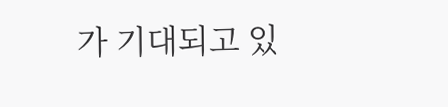가 기대되고 있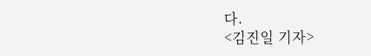다.
<김진일 기자>